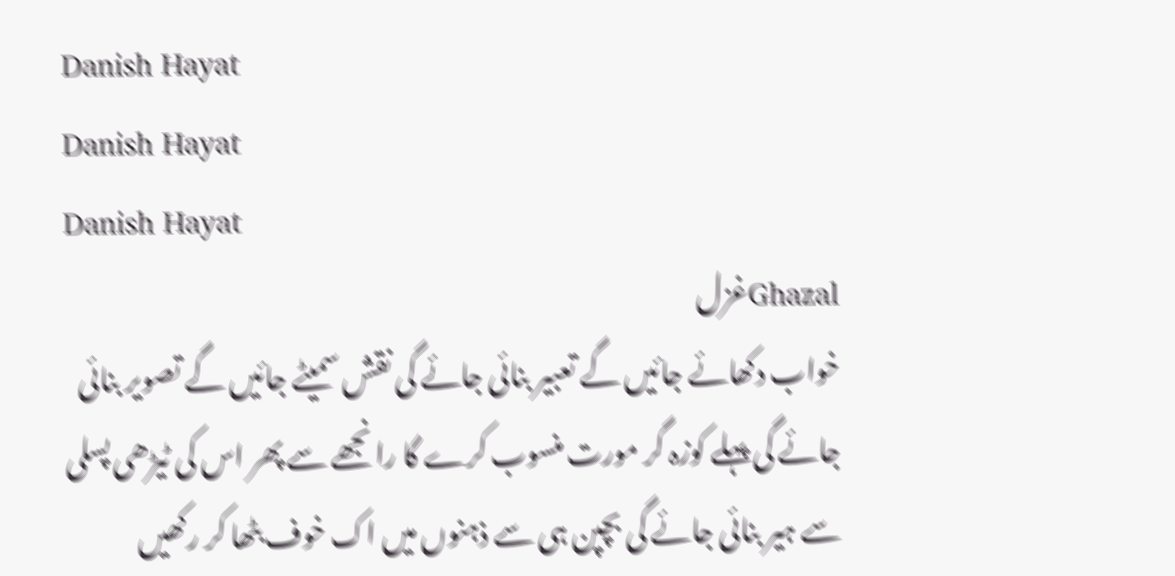Danish Hayat
Danish Hayat
Danish Hayat
Ghazalغزل
خواب دکھائے جائیں گے تعبیر بنائی جائے گی نقش سمیٹے جائیں گے تصویر بنائی جائے گی پہلے کوزہ گر مورت منسوب کرے گا رانجھے سے پھر اس کی ٹیڑھی پسلی سے ہیر بنائی جائے گی بچپن ہی سے ذہنوں میں اک خوف بٹھا کر رکھیں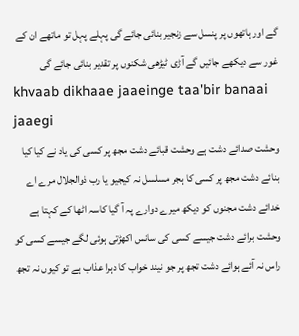گے اور ہاتھوں پر پنسل سے زنجیر بنائی جائے گی پہلے پہل تو ماتھے ان کے غور سے دیکھے جائیں گے آڑی ٹیڑھی شکنوں پر تقدیر بنائی جائے گی
khvaab dikhaae jaaeinge taa'bir banaai jaaegi
وحشت صدائے دشت ہے وحشت قبائے دشت مجھ پر کسی کی یاد نے کیا کیا بنائے دشت مجھ پر کسی کا ہجر مسلسل نہ کیجیو یا رب ذوالجلال مرے اے خدائے دشت مجنوں کو دیکھ میرے دوارے پہ آ گیا کاسہ اٹھا کے کہتا ہے وحشت برائے دشت جیسے کسی کی سانس اکھڑتی ہوئی لگے جیسے کسی کو راس نہ آئے ہوائے دشت تجھ پر جو نیند خواب کا دہرا عذاب ہے تو کیوں نہ تجھ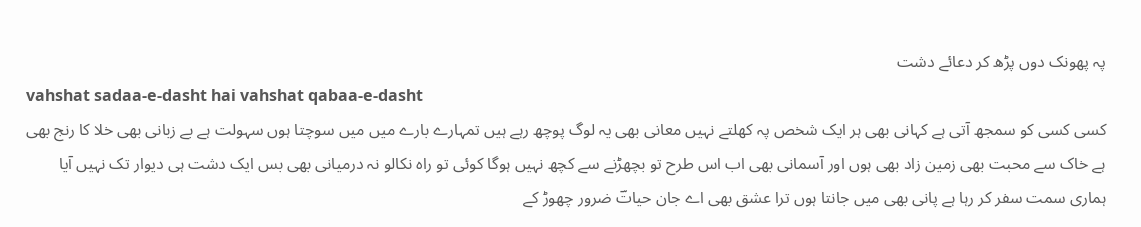پہ پھونک دوں پڑھ کر دعائے دشت
vahshat sadaa-e-dasht hai vahshat qabaa-e-dasht
کسی کسی کو سمجھ آتی ہے کہانی بھی ہر ایک شخص پہ کھلتے نہیں معانی بھی یہ لوگ پوچھ رہے ہیں تمہارے بارے میں میں سوچتا ہوں سہولت ہے بے زبانی بھی خلا کا رنج بھی ہے خاک سے محبت بھی زمین زاد بھی ہوں اور آسمانی بھی اب اس طرح تو بچھڑنے سے کچھ نہیں ہوگا کوئی تو راہ نکالو نہ درمیانی بھی بس ایک دشت ہی دیوار تک نہیں آیا ہماری سمت سفر کر رہا ہے پانی بھی میں جانتا ہوں ترا عشق بھی اے جان حیاتؔ ضرور چھوڑ کے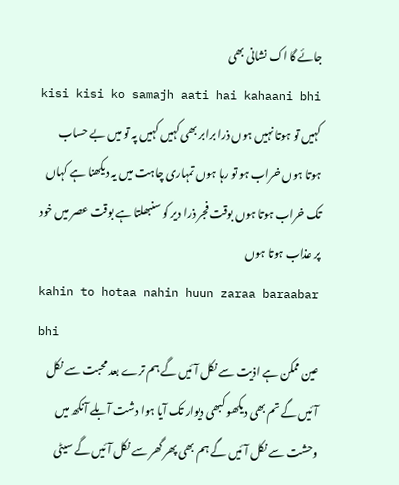جائے گا اک نشانی بھی
kisi kisi ko samajh aati hai kahaani bhi
کہیں تو ہوتا نہیں ہوں ذرا برابر بھی کہیں کہیں پہ تو میں بے حساب ہوتا ہوں خراب ہو تو رہا ہوں تمہاری چاہت میں یہ دیکھنا ہے کہاں تک خراب ہوتا ہوں بوقت فجر ذرا دیر کو سنبھلتا ہے بوقت عصر میں خود پر عذاب ہوتا ہوں
kahin to hotaa nahin huun zaraa baraabar bhi
عین ممکن ہے اذیت سے نکل آئیں گے ہم ترے بعد محبت سے نکل آئیں گے تم بھی دیکھو کبھی دیوار تک آیا ہوا دشت آبلے آنکھ میں وحشت سے نکل آئیں گے ہم بھی پھر گھر سے نکل آئیں گے سیٹی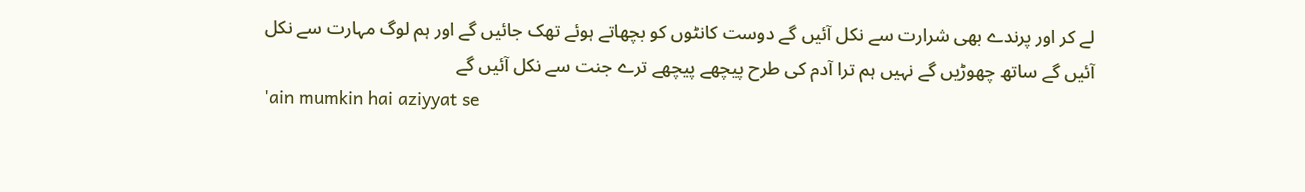لے کر اور پرندے بھی شرارت سے نکل آئیں گے دوست کانٹوں کو بچھاتے ہوئے تھک جائیں گے اور ہم لوگ مہارت سے نکل آئیں گے ساتھ چھوڑیں گے نہیں ہم ترا آدم کی طرح پیچھے پیچھے ترے جنت سے نکل آئیں گے
'ain mumkin hai aziyyat se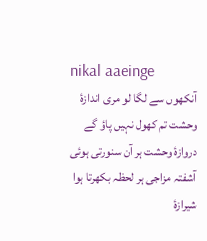nikal aaeinge
آنکھوں سے لگا لو مری اندازۂ وحشت تم کھول نہیں پاؤ گے دروازۂ وحشت ہر آن سنورتی ہوئی آشفتہ مزاجی ہر لحظہ بکھرتا ہوا شیرازۂ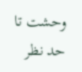وحشت تا حد نظر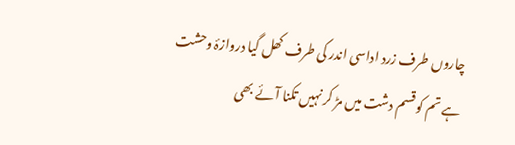چاروں طرف زرد اداسی اندر کی طرف کھل گیا دروازۂ وحشت ہے تم کو قسم دشت میں مڑ کر نہیں تکنا آئے بھی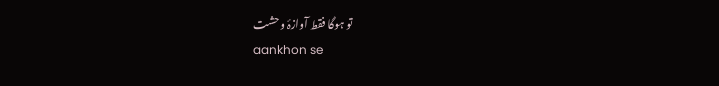تو ہوگا فقط آوازۂ وحشت
aankhon se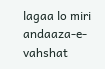lagaa lo miri andaaza-e-vahshat